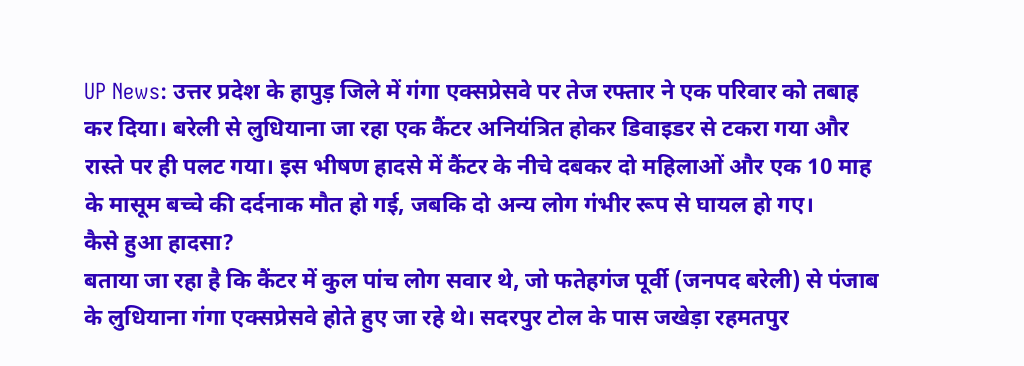UP News: उत्तर प्रदेश के हापुड़ जिले में गंगा एक्सप्रेसवे पर तेज रफ्तार ने एक परिवार को तबाह कर दिया। बरेली से लुधियाना जा रहा एक कैंटर अनियंत्रित होकर डिवाइडर से टकरा गया और रास्ते पर ही पलट गया। इस भीषण हादसे में कैंटर के नीचे दबकर दो महिलाओं और एक 10 माह के मासूम बच्चे की दर्दनाक मौत हो गई, जबकि दो अन्य लोग गंभीर रूप से घायल हो गए।
कैसे हुआ हादसा?
बताया जा रहा है कि कैंटर में कुल पांच लोग सवार थे, जो फतेहगंज पूर्वी (जनपद बरेली) से पंजाब के लुधियाना गंगा एक्सप्रेसवे होते हुए जा रहे थे। सदरपुर टोल के पास जखेड़ा रहमतपुर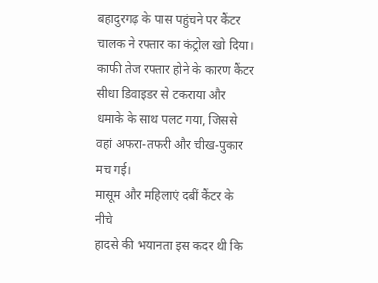बहादुरगढ़ के पास पहुंचने पर कैंटर चालक ने रफ्तार का कंट्रोल खो दिया। काफी तेज रफ्तार होने के कारण कैंटर सीधा डिवाइडर से टकराया और धमाके के साथ पलट गया, जिससे वहां अफरा-तफरी और चीख-पुकार मच गई।
मासूम और महिलाएं दबीं कैंटर के नीचे
हादसे की भयानता इस कदर थी कि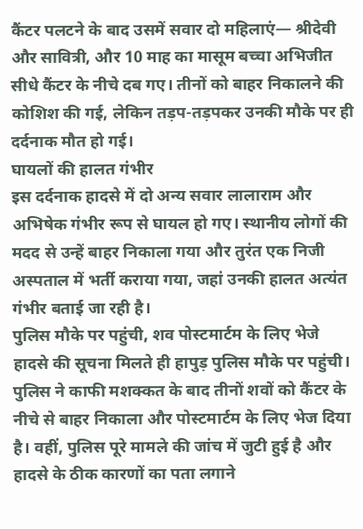कैंटर पलटने के बाद उसमें सवार दो महिलाएं— श्रीदेवी और सावित्री, और 10 माह का मासूम बच्चा अभिजीत सीधे कैंटर के नीचे दब गए। तीनों को बाहर निकालने की कोशिश की गई, लेकिन तड़प-तड़पकर उनकी मौके पर ही दर्दनाक मौत हो गई।
घायलों की हालत गंभीर
इस दर्दनाक हादसे में दो अन्य सवार लालाराम और अभिषेक गंभीर रूप से घायल हो गए। स्थानीय लोगों की मदद से उन्हें बाहर निकाला गया और तुरंत एक निजी अस्पताल में भर्ती कराया गया, जहां उनकी हालत अत्यंत गंभीर बताई जा रही है।
पुलिस मौके पर पहुंची, शव पोस्टमार्टम के लिए भेजे
हादसे की सूचना मिलते ही हापुड़ पुलिस मौके पर पहुंची। पुलिस ने काफी मशक्कत के बाद तीनों शवों को कैंटर के नीचे से बाहर निकाला और पोस्टमार्टम के लिए भेज दिया है। वहीं, पुलिस पूरे मामले की जांच में जुटी हुई है और हादसे के ठीक कारणों का पता लगाने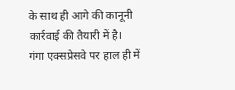के साथ ही आगे की कानूनी कार्रवाई की तैयारी में है।
गंगा एक्सप्रेसवे पर हाल ही में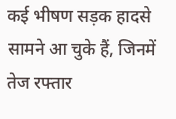कई भीषण सड़क हादसे सामने आ चुके हैं, जिनमें तेज रफ्तार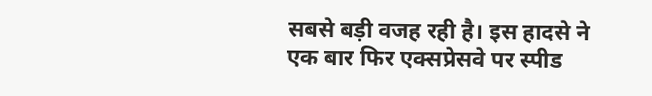सबसे बड़ी वजह रही है। इस हादसे ने एक बार फिर एक्सप्रेसवे पर स्पीड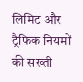लिमिट और ट्रैफिक नियमों की सख्ती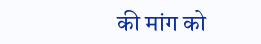की मांग को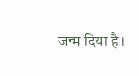जन्म दिया है।